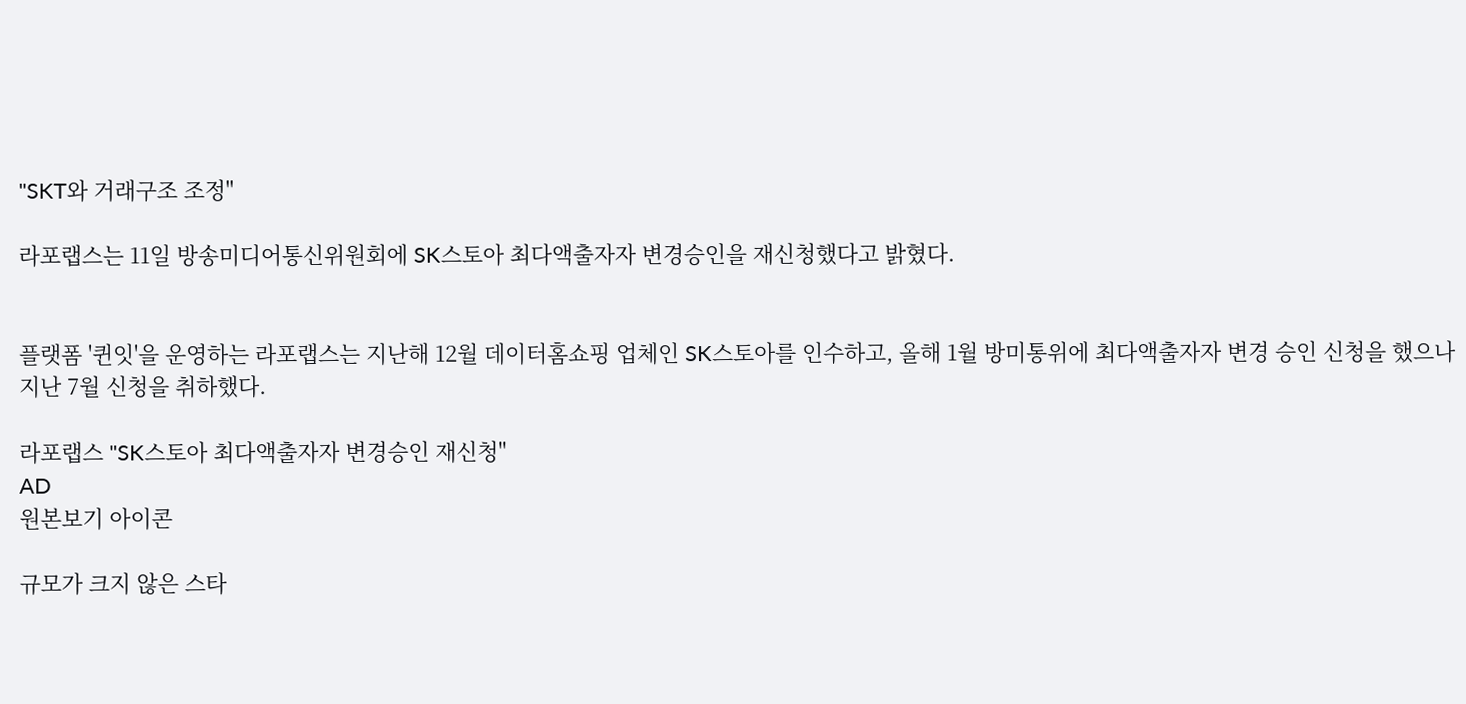"SKT와 거래구조 조정"

라포랩스는 11일 방송미디어통신위원회에 SK스토아 최다액출자자 변경승인을 재신청했다고 밝혔다.


플랫폼 '퀸잇'을 운영하는 라포랩스는 지난해 12월 데이터홈쇼핑 업체인 SK스토아를 인수하고, 올해 1월 방미통위에 최다액출자자 변경 승인 신청을 했으나 지난 7월 신청을 취하했다.

라포랩스 "SK스토아 최다액출자자 변경승인 재신청"
AD
원본보기 아이콘

규모가 크지 않은 스타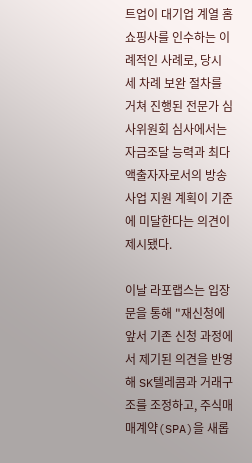트업이 대기업 계열 홈쇼핑사를 인수하는 이례적인 사례로, 당시 세 차례 보완 절차를 거쳐 진행된 전문가 심사위원회 심사에서는 자금조달 능력과 최다액출자자로서의 방송사업 지원 계획이 기준에 미달한다는 의견이 제시됐다.

이날 라포랩스는 입장문을 통해 "재신청에 앞서 기존 신청 과정에서 제기된 의견을 반영해 SK텔레콤과 거래구조를 조정하고, 주식매매계약(SPA)을 새롭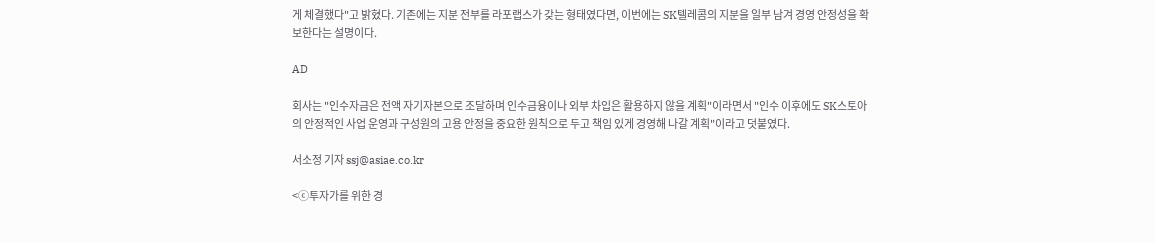게 체결했다"고 밝혔다. 기존에는 지분 전부를 라포랩스가 갖는 형태였다면, 이번에는 SK텔레콤의 지분을 일부 남겨 경영 안정성을 확보한다는 설명이다.

AD

회사는 "인수자금은 전액 자기자본으로 조달하며 인수금융이나 외부 차입은 활용하지 않을 계획"이라면서 "인수 이후에도 SK스토아의 안정적인 사업 운영과 구성원의 고용 안정을 중요한 원칙으로 두고 책임 있게 경영해 나갈 계획"이라고 덧붙였다.

서소정 기자 ssj@asiae.co.kr

<ⓒ투자가를 위한 경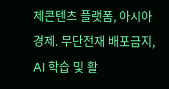제콘텐츠 플랫폼, 아시아경제. 무단전재 배포금지, AI 학습 및 활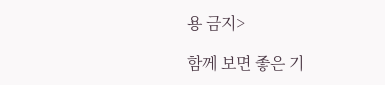용 금지>

함께 보면 좋은 기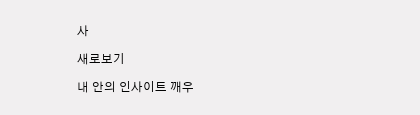사

새로보기

내 안의 인사이트 깨우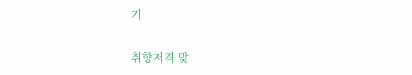기

취향저격 맞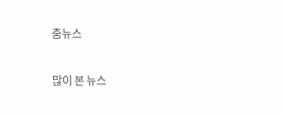춤뉴스

많이 본 뉴스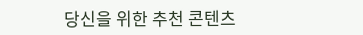당신을 위한 추천 콘텐츠